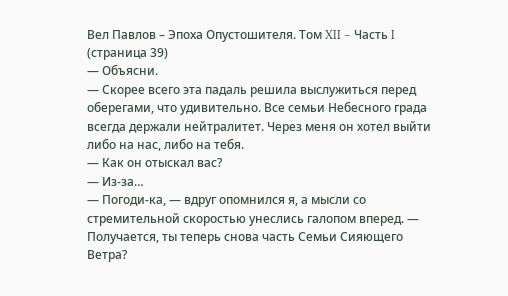Вел Павлов – Эпоха Опустошителя. Том XII – Часть I (страница 39)
— Объясни.
— Скорее всего эта падаль решила выслужиться перед оберегами, что удивительно. Все семьи Небесного града всегда держали нейтралитет. Через меня он хотел выйти либо на нас, либо на тебя.
— Как он отыскал вас?
— Из-за…
— Погоди-ка, — вдруг опомнился я, а мысли со стремительной скоростью унеслись галопом вперед. — Получается, ты теперь снова часть Семьи Сияющего Ветра?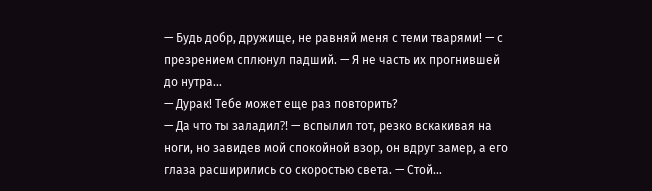— Будь добр, дружище, не равняй меня с теми тварями! — с презрением сплюнул падший. — Я не часть их прогнившей до нутра…
— Дурак! Тебе может еще раз повторить?
— Да что ты заладил⁈ — вспылил тот, резко вскакивая на ноги, но завидев мой спокойной взор, он вдруг замер, а его глаза расширились со скоростью света. — Стой…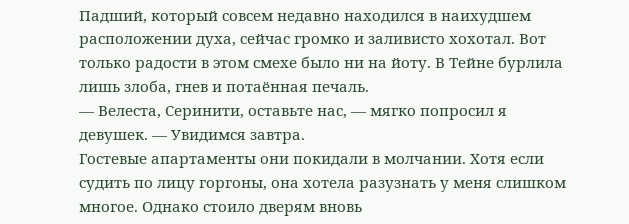Падший, который совсем недавно находился в наихудшем расположении духа, сейчас громко и заливисто хохотал. Вот только радости в этом смехе было ни на йоту. В Тейне бурлила лишь злоба, гнев и потаённая печаль.
— Велеста, Серинити, оставьте нас, — мягко попросил я девушек. — Увидимся завтра.
Гостевые апартаменты они покидали в молчании. Хотя если судить по лицу горгоны, она хотела разузнать у меня слишком многое. Однако стоило дверям вновь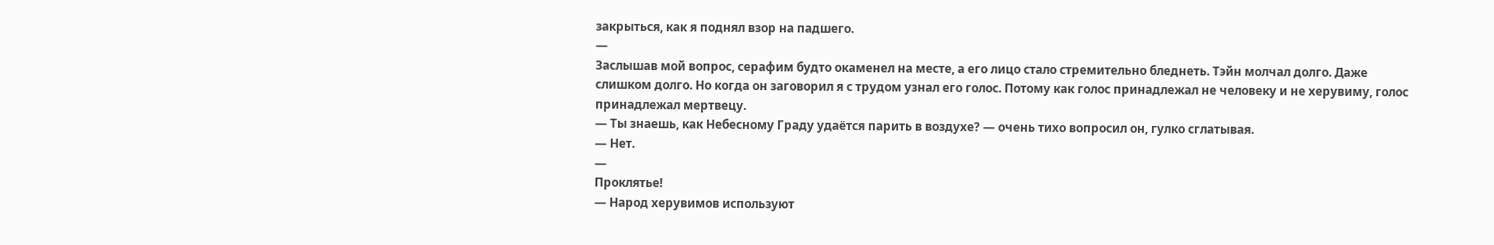закрыться, как я поднял взор на падшего.
—
Заслышав мой вопрос, серафим будто окаменел на месте, а его лицо стало стремительно бледнеть. Тэйн молчал долго. Даже слишком долго. Но когда он заговорил я с трудом узнал его голос. Потому как голос принадлежал не человеку и не херувиму, голос принадлежал мертвецу.
— Ты знаешь, как Небесному Граду удаётся парить в воздухе? — очень тихо вопросил он, гулко сглатывая.
— Нет.
—
Проклятье!
— Народ херувимов используют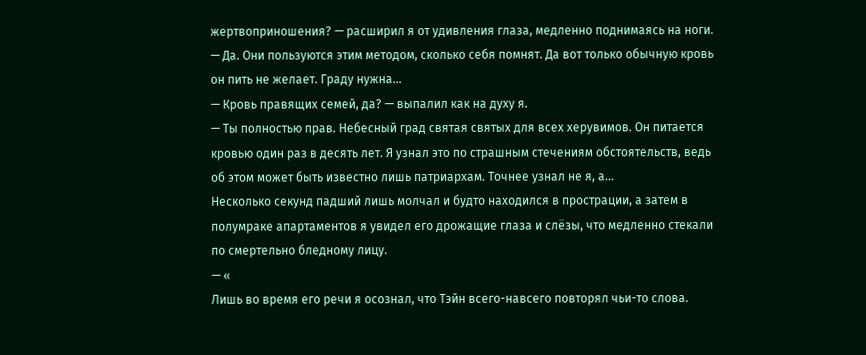жертвоприношения? — расширил я от удивления глаза, медленно поднимаясь на ноги.
— Да. Они пользуются этим методом, сколько себя помнят. Да вот только обычную кровь он пить не желает. Граду нужна…
— Кровь правящих семей, да? — выпалил как на духу я.
— Ты полностью прав. Небесный град святая святых для всех херувимов. Он питается кровью один раз в десять лет. Я узнал это по страшным стечениям обстоятельств, ведь об этом может быть известно лишь патриархам. Точнее узнал не я, а…
Несколько секунд падший лишь молчал и будто находился в прострации, а затем в полумраке апартаментов я увидел его дрожащие глаза и слёзы, что медленно стекали по смертельно бледному лицу.
— «
Лишь во время его речи я осознал, что Тэйн всего-навсего повторял чьи-то слова.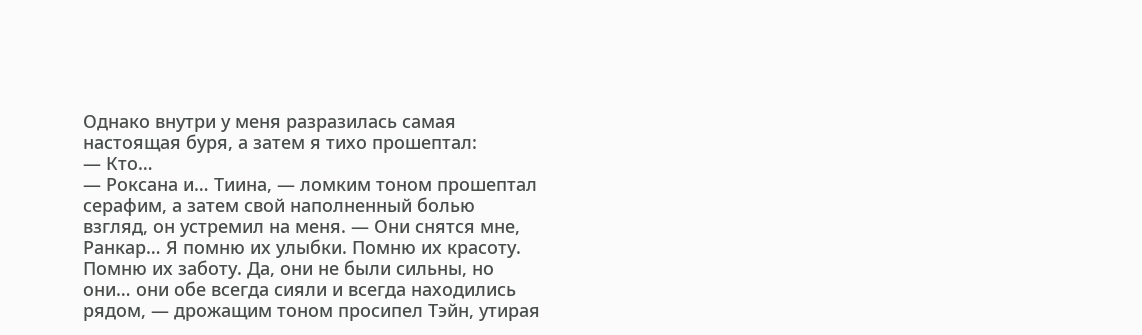Однако внутри у меня разразилась самая настоящая буря, а затем я тихо прошептал:
— Кто…
— Роксана и… Тиина, — ломким тоном прошептал серафим, а затем свой наполненный болью взгляд, он устремил на меня. — Они снятся мне, Ранкар… Я помню их улыбки. Помню их красоту. Помню их заботу. Да, они не были сильны, но они… они обе всегда сияли и всегда находились рядом, — дрожащим тоном просипел Тэйн, утирая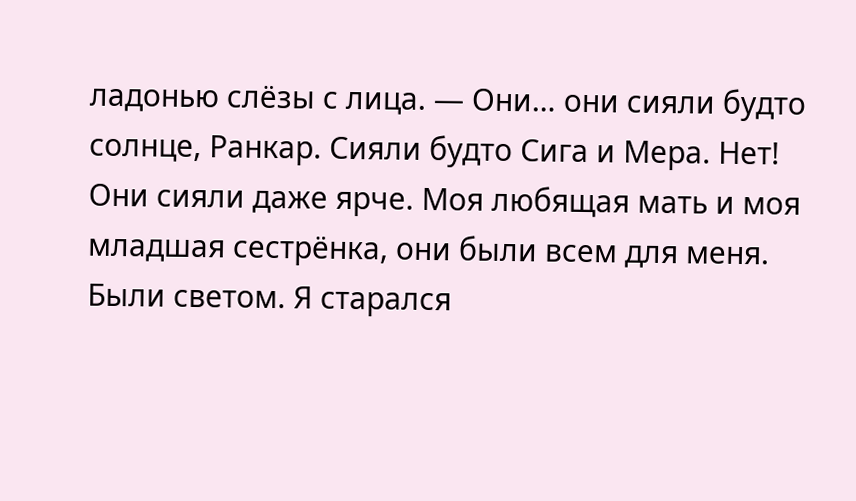ладонью слёзы с лица. — Они… они сияли будто солнце, Ранкар. Сияли будто Сига и Мера. Нет! Они сияли даже ярче. Моя любящая мать и моя младшая сестрёнка, они были всем для меня. Были светом. Я старался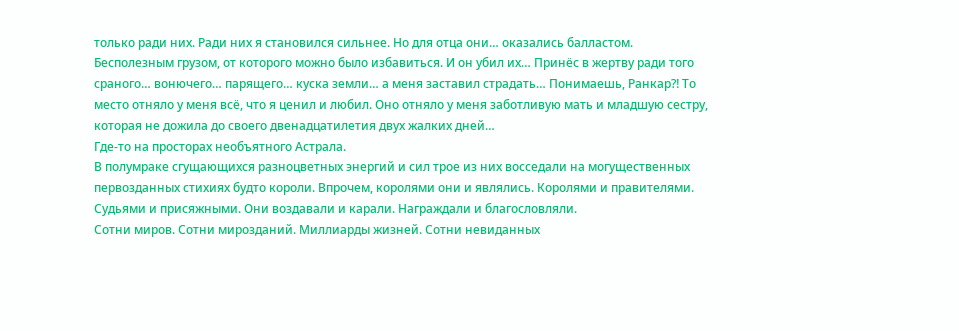только ради них. Ради них я становился сильнее. Но для отца они… оказались балластом. Бесполезным грузом, от которого можно было избавиться. И он убил их… Принёс в жертву ради того сраного… вонючего… парящего… куска земли… а меня заставил страдать… Понимаешь, Ранкар⁈ То место отняло у меня всё, что я ценил и любил. Оно отняло у меня заботливую мать и младшую сестру, которая не дожила до своего двенадцатилетия двух жалких дней…
Где-то на просторах необъятного Астрала.
В полумраке сгущающихся разноцветных энергий и сил трое из них восседали на могущественных первозданных стихиях будто короли. Впрочем, королями они и являлись. Королями и правителями. Судьями и присяжными. Они воздавали и карали. Награждали и благословляли.
Сотни миров. Сотни мирозданий. Миллиарды жизней. Сотни невиданных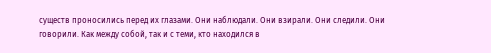существ проносились перед их глазами. Они наблюдали. Они взирали. Они следили. Они говорили. Как между собой, так и с теми, кто находился в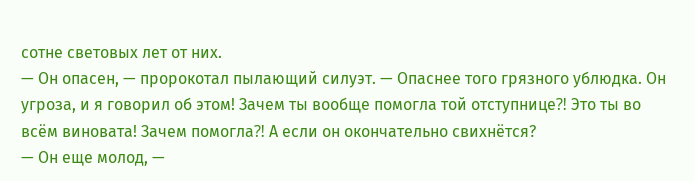сотне световых лет от них.
— Он опасен, — пророкотал пылающий силуэт. — Опаснее того грязного ублюдка. Он угроза, и я говорил об этом! Зачем ты вообще помогла той отступнице⁈ Это ты во всём виновата! Зачем помогла⁈ А если он окончательно свихнётся?
— Он еще молод, —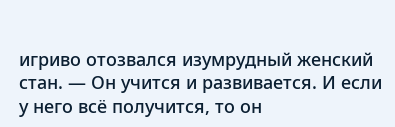игриво отозвался изумрудный женский стан. — Он учится и развивается. И если у него всё получится, то он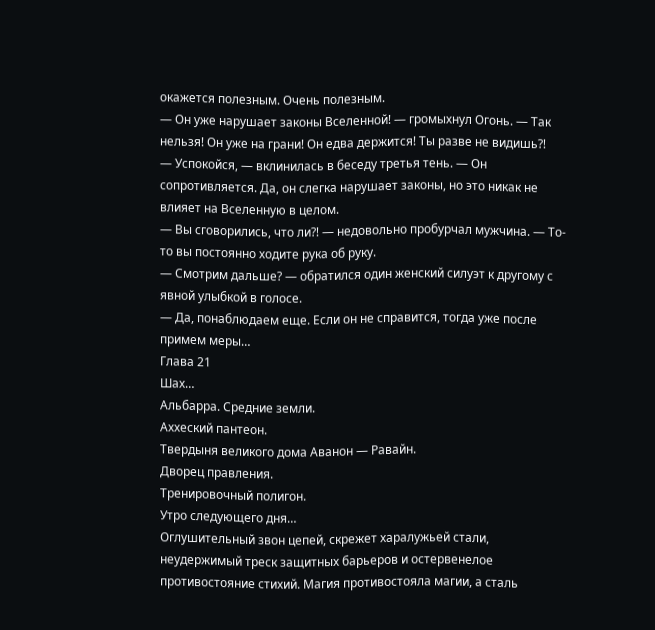окажется полезным. Очень полезным.
— Он уже нарушает законы Вселенной! — громыхнул Огонь. — Так нельзя! Он уже на грани! Он едва держится! Ты разве не видишь⁈
— Успокойся, — вклинилась в беседу третья тень. — Он сопротивляется. Да, он слегка нарушает законы, но это никак не влияет на Вселенную в целом.
— Вы сговорились, что ли⁈ — недовольно пробурчал мужчина. — То-то вы постоянно ходите рука об руку.
— Смотрим дальше? — обратился один женский силуэт к другому с явной улыбкой в голосе.
— Да, понаблюдаем еще. Если он не справится, тогда уже после примем меры…
Глава 21
Шах…
Альбарра. Средние земли.
Аххеский пантеон.
Твердыня великого дома Аванон — Равайн.
Дворец правления.
Тренировочный полигон.
Утро следующего дня…
Оглушительный звон цепей, скрежет харалужьей стали, неудержимый треск защитных барьеров и остервенелое противостояние стихий. Магия противостояла магии, а сталь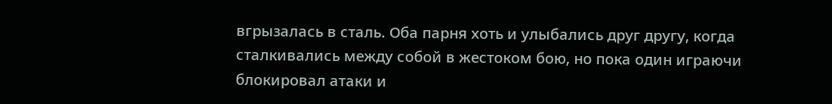вгрызалась в сталь. Оба парня хоть и улыбались друг другу, когда сталкивались между собой в жестоком бою, но пока один играючи блокировал атаки и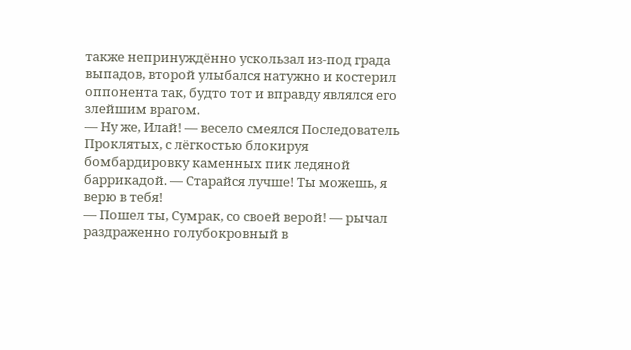также непринуждённо ускользал из-под града выпадов, второй улыбался натужно и костерил оппонента так, будто тот и вправду являлся его злейшим врагом.
— Ну же, Илай! — весело смеялся Последователь Проклятых, с лёгкостью блокируя бомбардировку каменных пик ледяной баррикадой. — Старайся лучше! Ты можешь, я верю в тебя!
— Пошел ты, Сумрак, со своей верой! — рычал раздраженно голубокровный в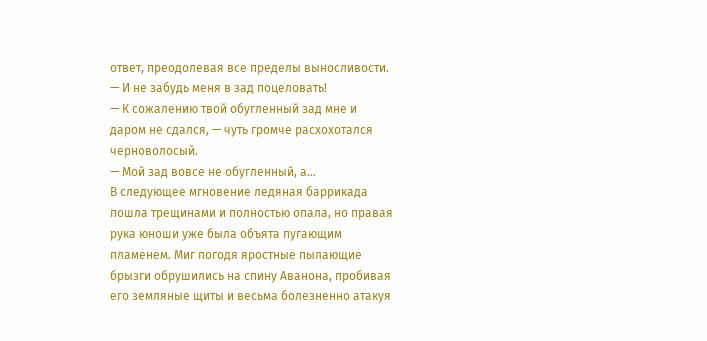ответ, преодолевая все пределы выносливости. — И не забудь меня в зад поцеловать!
— К сожалению твой обугленный зад мне и даром не сдался, — чуть громче расхохотался черноволосый.
— Мой зад вовсе не обугленный, а…
В следующее мгновение ледяная баррикада пошла трещинами и полностью опала, но правая рука юноши уже была объята пугающим пламенем. Миг погодя яростные пылающие брызги обрушились на спину Аванона, пробивая его земляные щиты и весьма болезненно атакуя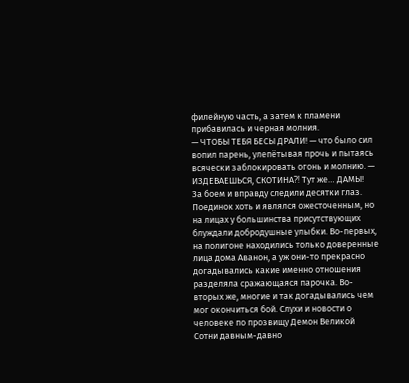филейную часть, а затем к пламени прибавилась и черная молния.
— ЧТОБЫ ТЕБЯ БЕСЫ ДРАЛИ! — что было сил вопил парень, улепётывая прочь и пытаясь всячески заблокировать огонь и молнию. — ИЗДЕВАЕШЬСЯ, СКОТИНА⁈ Тут же… ДАМЫ!
За боем и вправду следили десятки глаз. Поединок хоть и являлся ожесточенным, но на лицах у большинства присутствующих блуждали добродушные улыбки. Во-первых, на полигоне находились только доверенные лица дома Аванон, а уж они-то прекрасно догадывались какие именно отношения разделяла сражающаяся парочка. Во-вторых же, многие и так догадывались чем мог окончиться бой. Слухи и новости о человеке по прозвищу Демон Великой Сотни давным-давно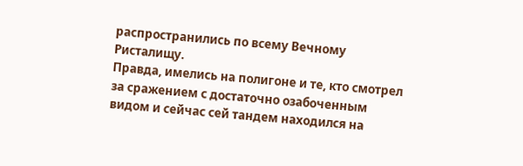распространились по всему Вечному Ристалищу.
Правда, имелись на полигоне и те, кто смотрел за сражением с достаточно озабоченным видом и сейчас сей тандем находился на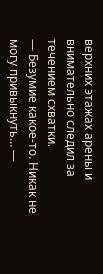верхних этажах арены и внимательно следил за течением схватки.
— Безумие какое-то. Никак не могу привыкнуть… —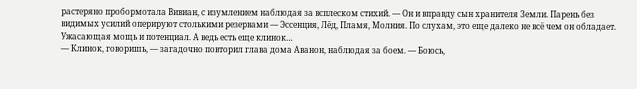растеряно пробормотала Вивиан, с изумлением наблюдая за всплеском стихий. — Он и вправду сын хранителя Земли. Парень без видимых усилий оперируют столькими резервами — Эссенция, Лёд, Пламя, Молния. По слухам, это еще далеко не всё чем он обладает. Ужасающая мощь и потенциал. А ведь есть еще клинок…
— Клинок, говоришь, — загадочно повторил глава дома Аванон, наблюдая за боем. — Боюсь,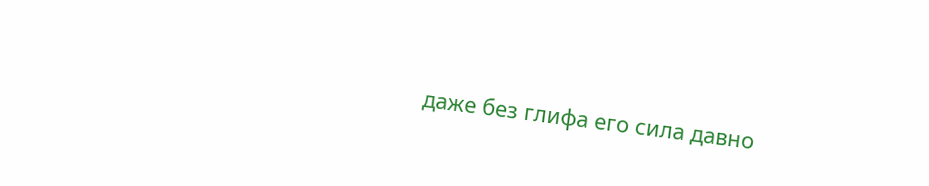даже без глифа его сила давно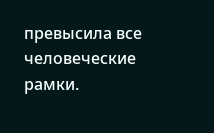превысила все человеческие рамки.